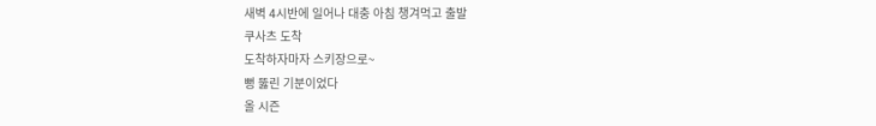새벽 4시반에 일어나 대충 아침 챙겨먹고 출발
쿠사츠 도착
도착하자마자 스키장으로~
뻥 뚫린 기분이었다
올 시즌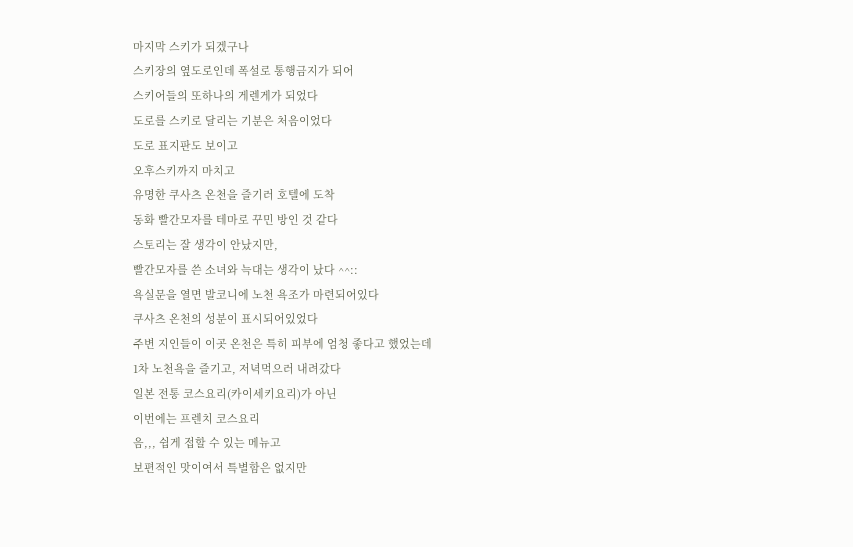마지막 스키가 되겠구나
스키장의 옆도로인데 폭설로 통행금지가 되어
스키어들의 또하나의 게렌게가 되었다
도로를 스키로 달리는 기분은 처음이었다
도로 표지판도 보이고
오후스키까지 마치고
유명한 쿠사츠 온천을 즐기러 호텔에 도착
동화 빨간모자를 테마로 꾸민 방인 것 같다
스토리는 잘 생각이 안났지만,
빨간모자를 쓴 소녀와 늑대는 생각이 났다 ^^::
욕실문을 열면 발코니에 노천 욕조가 마련되어있다
쿠사츠 온천의 성분이 표시되어있었다
주변 지인들이 이곳 온천은 특히 피부에 엄청 좋다고 했었는데
1차 노천욕을 즐기고, 저녁먹으러 내려갔다
일본 전통 코스요리(카이세키요리)가 아닌
이번에는 프렌치 코스요리
음,,, 쉽게 접할 수 있는 메뉴고
보편적인 맛이여서 특별함은 없지만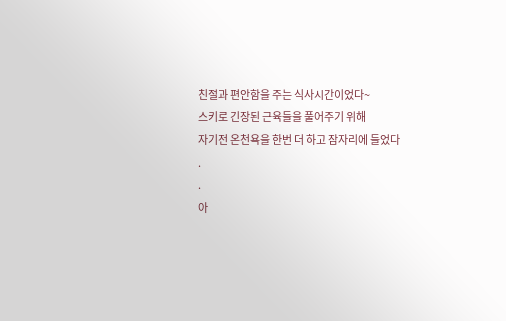친절과 편안함을 주는 식사시간이었다~
스키로 긴장된 근육들을 풀어주기 위해
자기전 온천욕을 한번 더 하고 잠자리에 들었다
.
.
아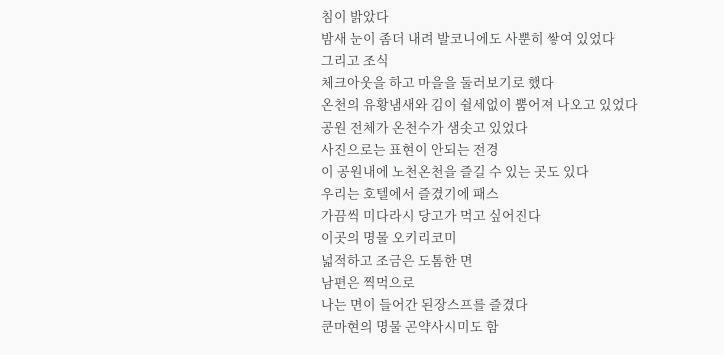침이 밝았다
밤새 눈이 좀더 내려 발코니에도 사뿐히 쌓여 있었다
그리고 조식
체크아웃을 하고 마을을 둘러보기로 했다
온천의 유황냄새와 김이 쉴세없이 뿜어져 나오고 있었다
공원 전체가 온천수가 샘솟고 있었다
사진으로는 표현이 안되는 전경
이 공원내에 노천온천을 즐길 수 있는 곳도 있다
우리는 호텔에서 즐겼기에 패스
가끔씩 미다라시 당고가 먹고 싶어진다
이곳의 명물 오키리코미
넓적하고 조금은 도톰한 면
남편은 찍먹으로
나는 면이 들어간 된장스프를 즐겼다
쿤마현의 명물 곤약사시미도 함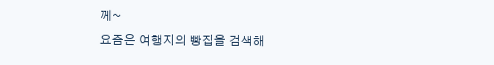께~
요즘은 여행지의 빵집을 검색해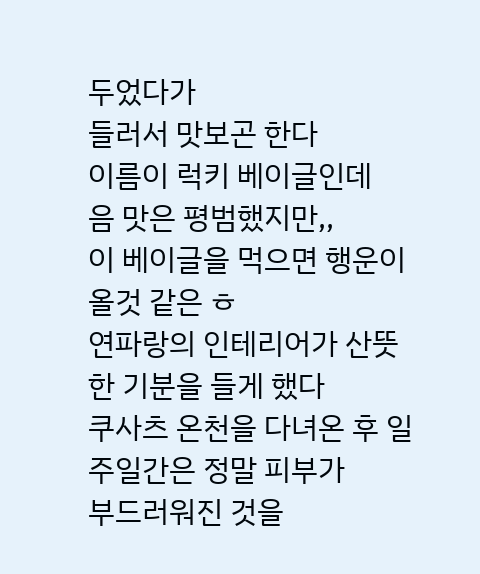두었다가
들러서 맛보곤 한다
이름이 럭키 베이글인데
음 맛은 평범했지만,,
이 베이글을 먹으면 행운이 올것 같은 ㅎ
연파랑의 인테리어가 산뜻한 기분을 들게 했다
쿠사츠 온천을 다녀온 후 일주일간은 정말 피부가
부드러워진 것을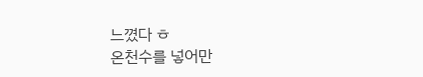느꼈다 ㅎ
온천수를 넣어만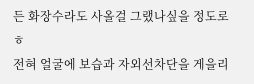든 화장수라도 사올걸 그랬나싶을 정도로 ㅎ
전혀 얼굴에 보습과 자외선차단을 게을리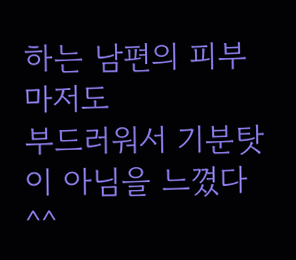하는 남편의 피부마저도
부드러워서 기분탓이 아님을 느꼈다 ^^